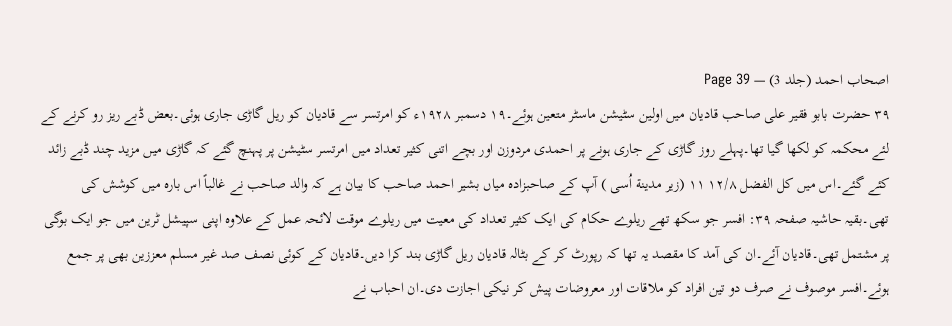اصحاب احمد (جلد 3) — Page 39
۳۹ حضرت بابو فقیر علی صاحب قادیان میں اولین سٹیشن ماسٹر متعین ہوئے۔۱۹ دسمبر ۱۹۲۸ء کو امرتسر سے قادیان کو ریل گاڑی جاری ہوئی۔بعض ڈبے ریز رو کرنے کے لئے محکمہ کو لکھا گیا تھا۔پہلے روز گاڑی کے جاری ہونے پر احمدی مردوزن اور بچے اتنی کثیر تعداد میں امرتسر سٹیشن پر پہنچ گئے کہ گاڑی میں مزید چند ڈبے زائد کئے گئے۔اس میں کل الفضل ۱۲/۸ ۱۱ (زير مدينة اُسی ) آپ کے صاحبزادہ میاں بشیر احمد صاحب کا بیان ہے کہ والد صاحب نے غالباً اس بارہ میں کوشش کی تھی۔بقیہ حاشیہ صفحہ ۳۹: افسر جو سکھ تھے ریلوے حکام کی ایک کثیر تعداد کی معیت میں ریلوے موقت لائحہ عمل کے علاوہ اپنی سپیشل ٹرین میں جو ایک بوگی پر مشتمل تھی۔قادیان آئے۔ان کی آمد کا مقصد یہ تھا کہ رپورٹ کر کے بٹالہ قادیان ریل گاڑی بند کرا دیں۔قادیان کے کوئی نصف صد غیر مسلم معززین بھی پر جمع ہوئے۔افسر موصوف نے صرف دو تین افراد کو ملاقات اور معروضات پیش کر نیکی اجازت دی۔ان احباب نے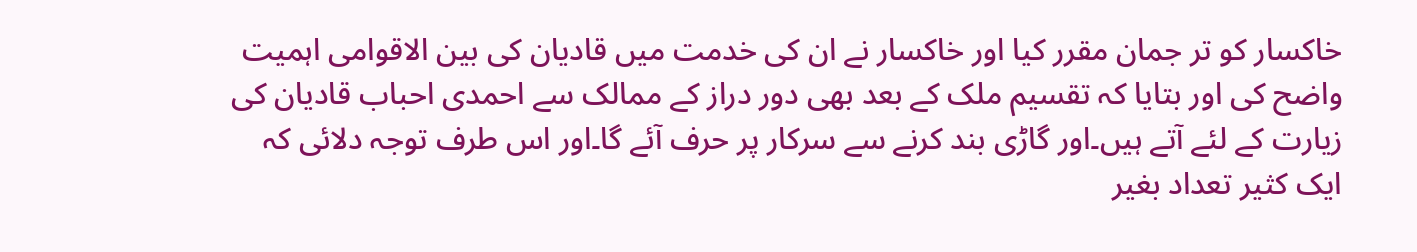خاکسار کو تر جمان مقرر کیا اور خاکسار نے ان کی خدمت میں قادیان کی بین الاقوامی اہمیت واضح کی اور بتایا کہ تقسیم ملک کے بعد بھی دور دراز کے ممالک سے احمدی احباب قادیان کی زیارت کے لئے آتے ہیں۔اور گاڑی بند کرنے سے سرکار پر حرف آئے گا۔اور اس طرف توجہ دلائی کہ ایک کثیر تعداد بغیر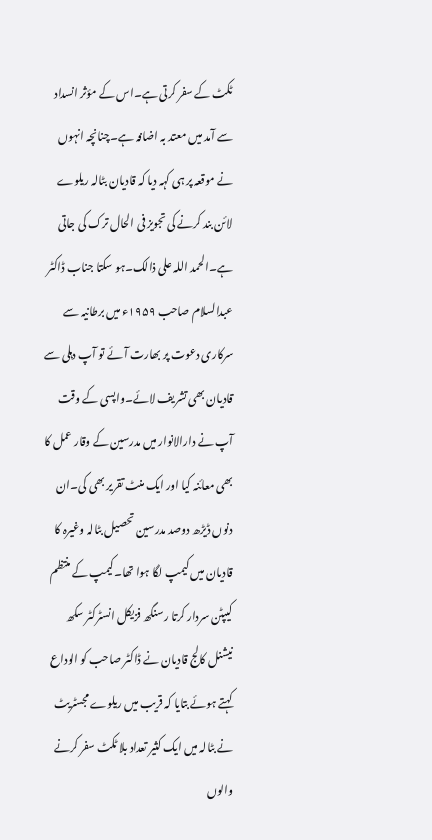ٹکٹ کے سفر کرتی ہے۔اس کے مؤثر انسداد سے آمد میں معتد بہ اضافہ ہے۔چنانچہ انہوں نے موقعہ پر ہی کہہ دیا کہ قادیان بٹالہ ریلوے لائن بند کرنے کی تجویز فی الحال ترک کی جاتی ہے۔الحمد اللہ علی ذالک۔ہو سکتا جناب ڈاکٹر عبدالسلام صاحب ۱۹۵۹ء میں برطانیہ سے سرکاری دعوت پر بھارت آئے تو آپ دہلی سے قادیان بھی تشریف لائے۔واپسی کے وقت آپ نے دارالانوار میں مدرسین کے وقار عمل کا بھی معائنہ کیا اور ایک منٹ تقریر بھی کی۔ان دنوں ڈیڑھ دوصد مدرسین تحصیل بٹالہ وغیرہ کا قادیان میں کیمپ لگا ہوا تھا۔کیمپ کے منتظم کیپٹن سردار کرتا رسنگھ فزیکل انسٹرکٹر سکھ نیشنل کالج قادیان نے ڈاکٹر صاحب کو الوداع کہتے ہوئے بتایا کہ قریب میں ریلوے مجسٹریٹ نے بٹالہ میں ایک کثیر تعداد بلا ٹکٹ سفر کرنے والوں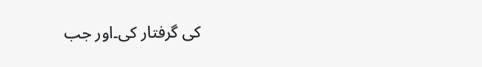کی گرفتار کی۔اور جب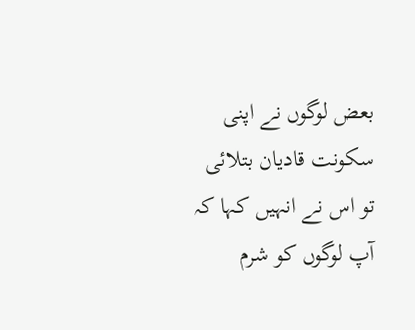بعض لوگوں نے اپنی سکونت قادیان بتلائی تو اس نے انہیں کہا کہ آپ لوگوں کو شرم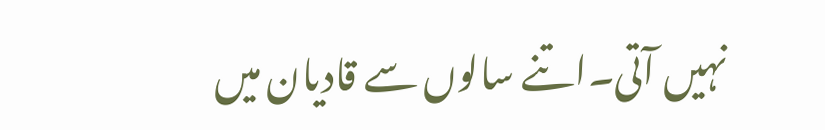نہیں آتی۔اتنے سالوں سے قادیان میں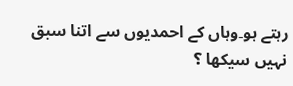رہتے ہو۔وہاں کے احمدیوں سے اتنا سبق نہیں سیکھا ؟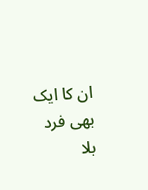ان کا ایک بھی فرد بلا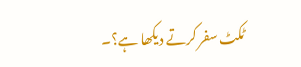ٹکٹ سفر کرتے دیکھا ہے؟۔